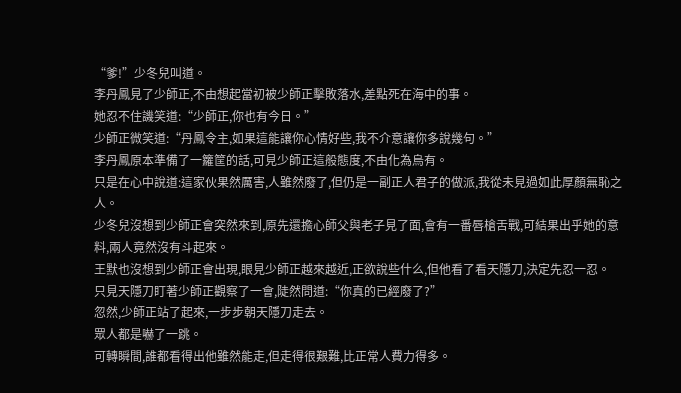“爹!”少冬兒叫道。
李丹鳳見了少師正,不由想起當初被少師正擊敗落水,差點死在海中的事。
她忍不住譏笑道:“少師正,你也有今日。”
少師正微笑道:“丹鳳令主,如果這能讓你心情好些,我不介意讓你多說幾句。”
李丹鳳原本準備了一籮筐的話,可見少師正這般態度,不由化為烏有。
只是在心中說道:這家伙果然厲害,人雖然廢了,但仍是一副正人君子的做派,我從未見過如此厚顏無恥之人。
少冬兒沒想到少師正會突然來到,原先還擔心師父與老子見了面,會有一番唇槍舌戰,可結果出乎她的意料,兩人竟然沒有斗起來。
王默也沒想到少師正會出現,眼見少師正越來越近,正欲說些什么,但他看了看天隱刀,決定先忍一忍。
只見天隱刀盯著少師正觀察了一會,陡然問道:“你真的已經廢了?”
忽然,少師正站了起來,一步步朝天隱刀走去。
眾人都是嚇了一跳。
可轉瞬間,誰都看得出他雖然能走,但走得很艱難,比正常人費力得多。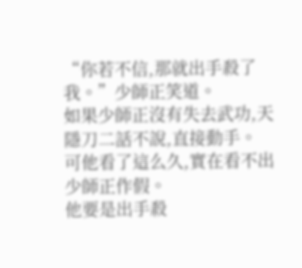“你若不信,那就出手殺了我。”少師正笑道。
如果少師正沒有失去武功,天隱刀二話不說,直接動手。
可他看了這么久,實在看不出少師正作假。
他要是出手殺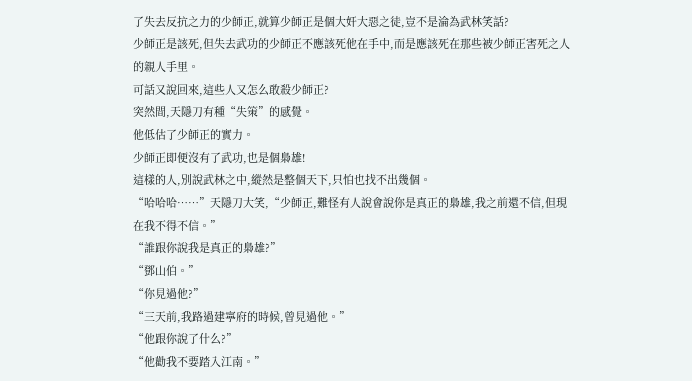了失去反抗之力的少師正,就算少師正是個大奸大惡之徒,豈不是淪為武林笑話?
少師正是該死,但失去武功的少師正不應該死他在手中,而是應該死在那些被少師正害死之人的親人手里。
可話又說回來,這些人又怎么敢殺少師正?
突然間,天隱刀有種“失策”的感覺。
他低估了少師正的實力。
少師正即便沒有了武功,也是個梟雄!
這樣的人,別說武林之中,縱然是整個天下,只怕也找不出幾個。
“哈哈哈……”天隱刀大笑,“少師正,難怪有人說會說你是真正的梟雄,我之前還不信,但現在我不得不信。”
“誰跟你說我是真正的梟雄?”
“鄧山伯。”
“你見過他?”
“三天前,我路過建寧府的時候,曾見過他。”
“他跟你說了什么?”
“他勸我不要踏入江南。”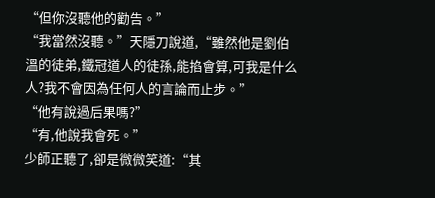“但你沒聽他的勸告。”
“我當然沒聽。”天隱刀說道,“雖然他是劉伯溫的徒弟,鐵冠道人的徒孫,能掐會算,可我是什么人?我不會因為任何人的言論而止步。”
“他有說過后果嗎?”
“有,他說我會死。”
少師正聽了,卻是微微笑道:“其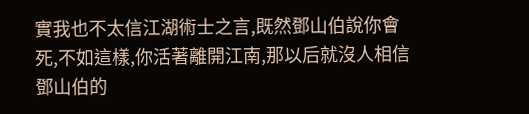實我也不太信江湖術士之言,既然鄧山伯說你會死,不如這樣,你活著離開江南,那以后就沒人相信鄧山伯的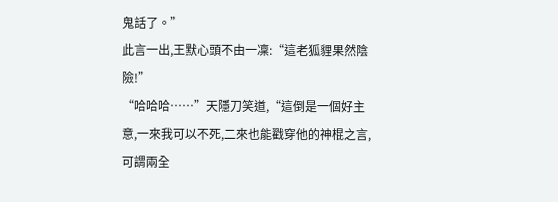鬼話了。”
此言一出,王默心頭不由一凜:“這老狐貍果然陰險!”
“哈哈哈……”天隱刀笑道,“這倒是一個好主意,一來我可以不死,二來也能戳穿他的神棍之言,可謂兩全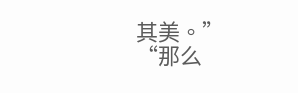其美。”
“那么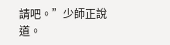請吧。”少師正說道。